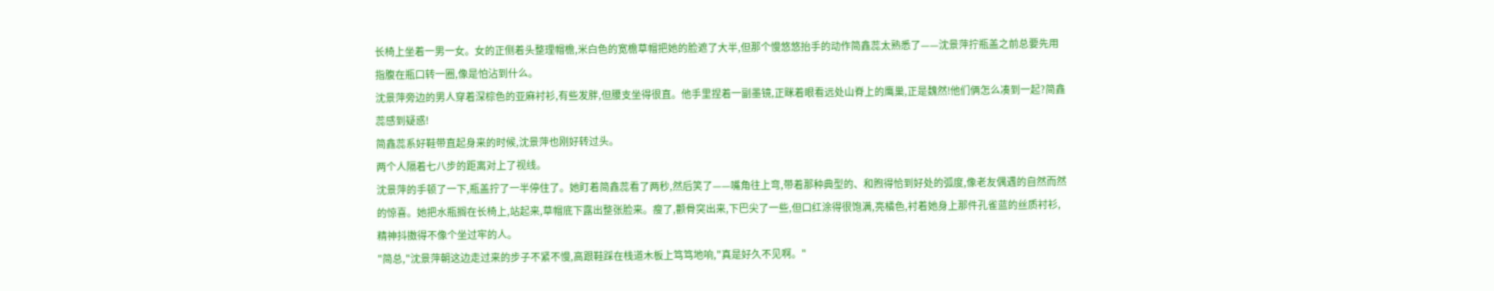长椅上坐着一男一女。女的正侧着头整理帽檐,米白色的宽檐草帽把她的脸遮了大半,但那个慢悠悠抬手的动作简鑫蕊太熟悉了——沈景萍拧瓶盖之前总要先用指腹在瓶口转一圈,像是怕沾到什么。
沈景萍旁边的男人穿着深棕色的亚麻衬衫,有些发胖,但腰支坐得很直。他手里捏着一副墨镜,正眯着眼看远处山脊上的鹰巢,正是魏然!他们俩怎么凑到一起?简鑫蕊感到疑惑!
简鑫蕊系好鞋带直起身来的时候,沈景萍也刚好转过头。
两个人隔着七八步的距离对上了视线。
沈景萍的手顿了一下,瓶盖拧了一半停住了。她盯着简鑫蕊看了两秒,然后笑了——嘴角往上弯,带着那种典型的、和煦得恰到好处的弧度,像老友偶遇的自然而然的惊喜。她把水瓶搁在长椅上,站起来,草帽底下露出整张脸来。瘦了,颧骨突出来,下巴尖了一些,但口红涂得很饱满,亮橘色,衬着她身上那件孔雀蓝的丝质衬衫,精神抖擞得不像个坐过牢的人。
"简总,"沈景萍朝这边走过来的步子不紧不慢,高跟鞋踩在栈道木板上笃笃地响,"真是好久不见啊。"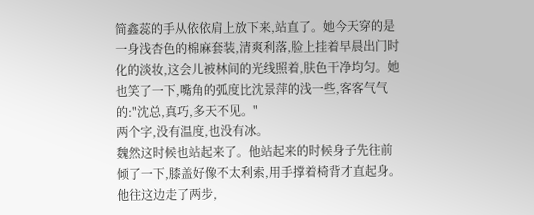简鑫蕊的手从依依肩上放下来,站直了。她今天穿的是一身浅杏色的棉麻套装,清爽利落,脸上挂着早晨出门时化的淡妆,这会儿被林间的光线照着,肤色干净均匀。她也笑了一下,嘴角的弧度比沈景萍的浅一些,客客气气的:"沈总,真巧,多天不见。"
两个字,没有温度,也没有冰。
魏然这时候也站起来了。他站起来的时候身子先往前倾了一下,膝盖好像不太利索,用手撑着椅背才直起身。他往这边走了两步,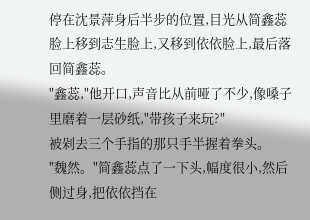停在沈景萍身后半步的位置,目光从简鑫蕊脸上移到志生脸上,又移到依依脸上,最后落回简鑫蕊。
"鑫蕊,"他开口,声音比从前哑了不少,像嗓子里磨着一层砂纸,"带孩子来玩?"
被剁去三个手指的那只手半握着拳头。
"魏然。"简鑫蕊点了一下头,幅度很小,然后侧过身,把依依挡在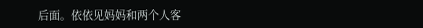后面。依依见妈妈和两个人客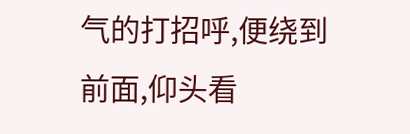气的打招呼,便绕到前面,仰头看